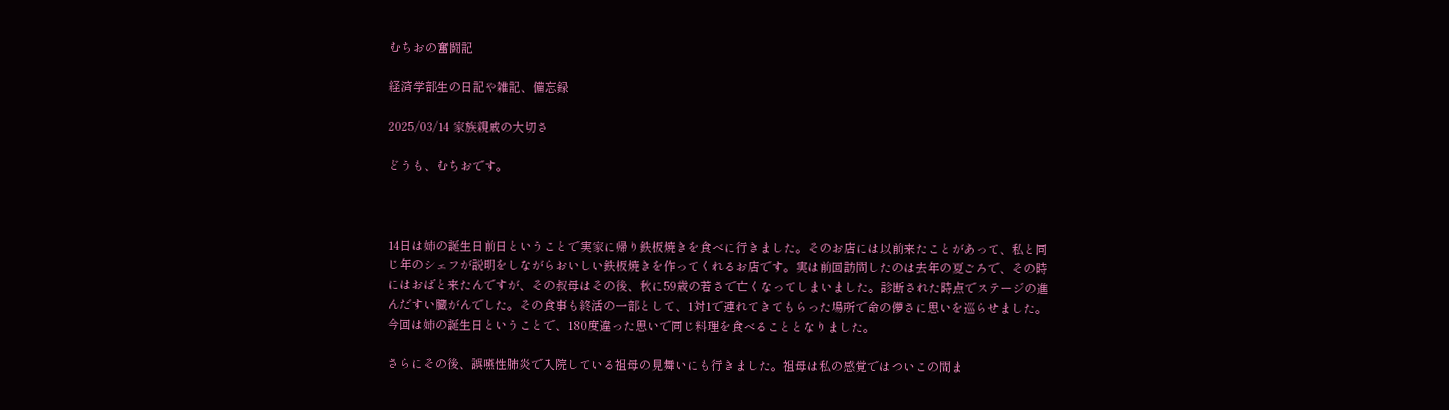むちおの奮闘記

経済学部生の日記や雑記、備忘録

2025/03/14 家族親戚の大切さ

どうも、むちおです。



14日は姉の誕生日前日ということで実家に帰り鉄板焼きを食べに行きました。そのお店には以前来たことがあって、私と同じ年のシェフが説明をしながらおいしい鉄板焼きを作ってくれるお店です。実は前回訪問したのは去年の夏ごろで、その時にはおばと来たんですが、その叔母はその後、秋に59歳の若さで亡くなってしまいました。診断された時点でステージの進んだすい臓がんでした。その食事も終活の一部として、1対1で連れてきてもらった場所で命の儚さに思いを巡らせました。今回は姉の誕生日ということで、180度違った思いで同じ料理を食べることとなりました。

さらにその後、誤嚥性肺炎で入院している祖母の見舞いにも行きました。祖母は私の感覚ではついこの間ま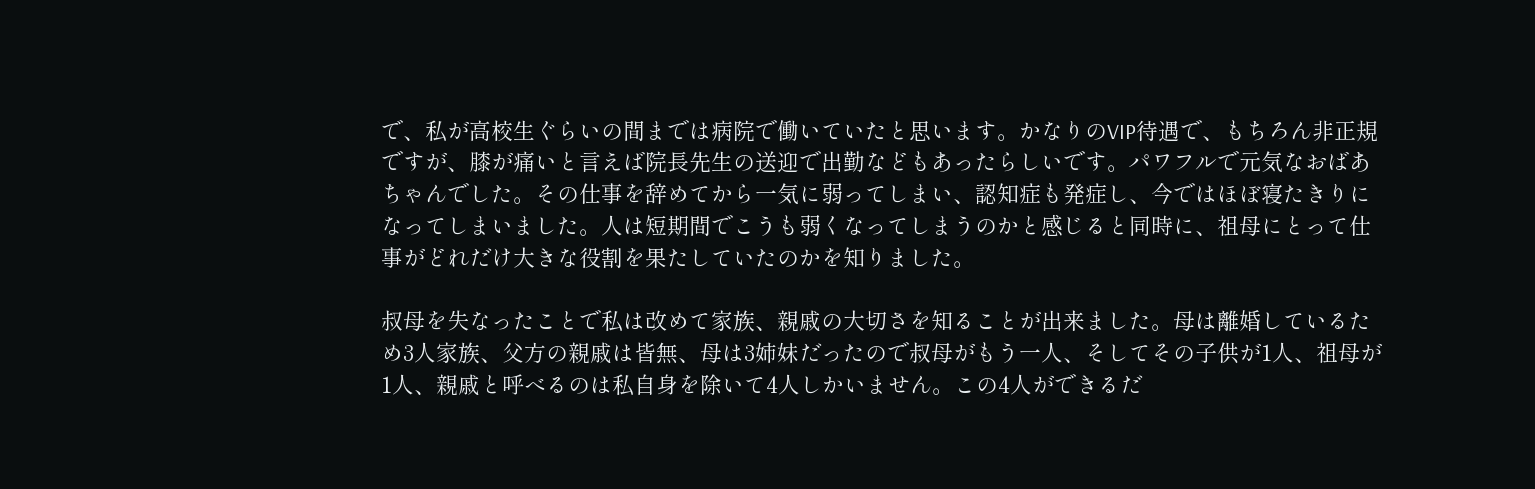で、私が高校生ぐらいの間までは病院で働いていたと思います。かなりのVIP待遇で、もちろん非正規ですが、膝が痛いと言えば院長先生の送迎で出勤などもあったらしいです。パワフルで元気なおばあちゃんでした。その仕事を辞めてから一気に弱ってしまい、認知症も発症し、今ではほぼ寝たきりになってしまいました。人は短期間でこうも弱くなってしまうのかと感じると同時に、祖母にとって仕事がどれだけ大きな役割を果たしていたのかを知りました。

叔母を失なったことで私は改めて家族、親戚の大切さを知ることが出来ました。母は離婚しているため3人家族、父方の親戚は皆無、母は3姉妹だったので叔母がもう一人、そしてその子供が1人、祖母が1人、親戚と呼べるのは私自身を除いて4人しかいません。この4人ができるだ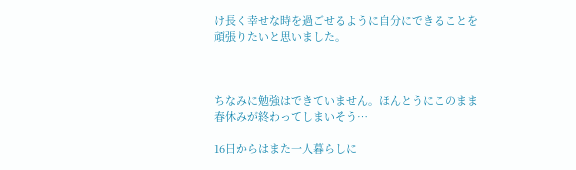け長く幸せな時を過ごせるように自分にできることを頑張りたいと思いました。



ちなみに勉強はできていません。ほんとうにこのまま春休みが終わってしまいそう…

16日からはまた一人暮らしに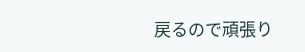戻るので頑張り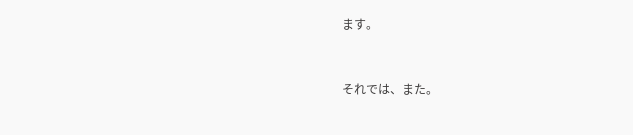ます。



それでは、また。